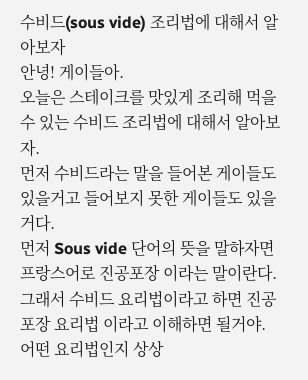수비드(sous vide) 조리법에 대해서 알아보자
안녕! 게이들아.
오늘은 스테이크를 맛있게 조리해 먹을 수 있는 수비드 조리법에 대해서 알아보자.
먼저 수비드라는 말을 들어본 게이들도 있을거고 들어보지 못한 게이들도 있을거다.
먼저 Sous vide 단어의 뜻을 말하자면 프랑스어로 진공포장 이라는 말이란다. 그래서 수비드 요리법이라고 하면 진공포장 요리법 이라고 이해하면 될거야. 어떤 요리법인지 상상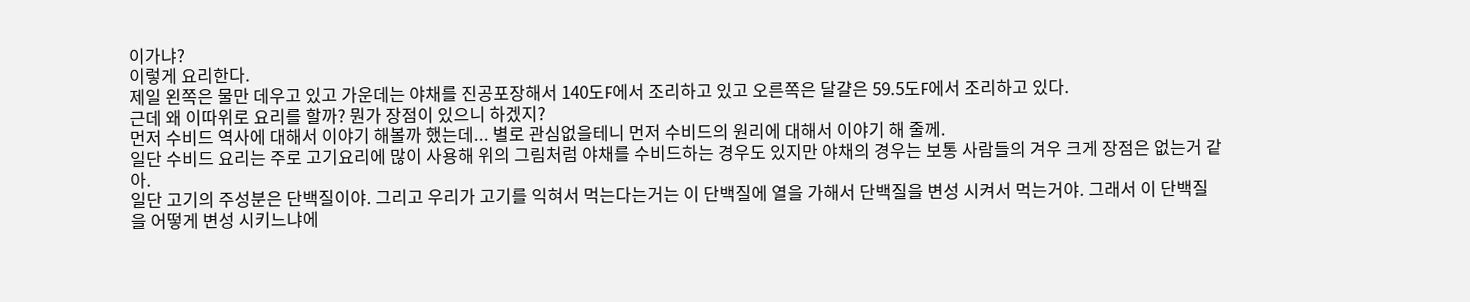이가냐?
이렇게 요리한다.
제일 왼쪽은 물만 데우고 있고 가운데는 야채를 진공포장해서 140도F에서 조리하고 있고 오른쪽은 달걀은 59.5도F에서 조리하고 있다.
근데 왜 이따위로 요리를 할까? 뭔가 장점이 있으니 하겠지?
먼저 수비드 역사에 대해서 이야기 해볼까 했는데... 별로 관심없을테니 먼저 수비드의 원리에 대해서 이야기 해 줄께.
일단 수비드 요리는 주로 고기요리에 많이 사용해 위의 그림처럼 야채를 수비드하는 경우도 있지만 야채의 경우는 보통 사람들의 겨우 크게 장점은 없는거 같아.
일단 고기의 주성분은 단백질이야. 그리고 우리가 고기를 익혀서 먹는다는거는 이 단백질에 열을 가해서 단백질을 변성 시켜서 먹는거야. 그래서 이 단백질을 어떻게 변성 시키느냐에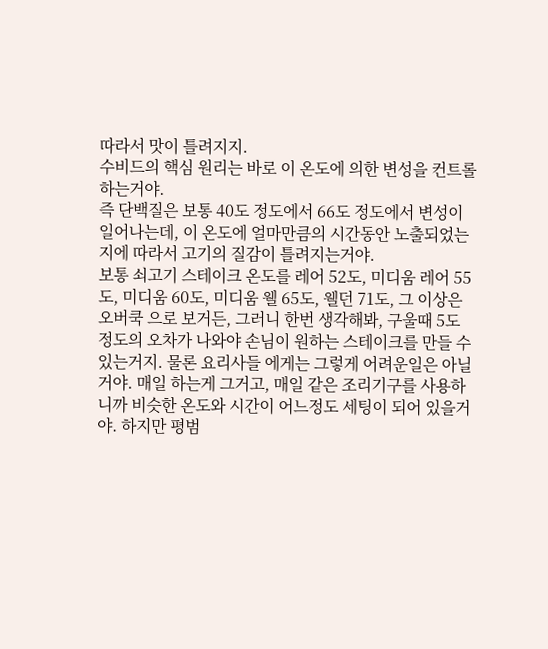따라서 맛이 틀려지지.
수비드의 핵심 원리는 바로 이 온도에 의한 변성을 컨트롤 하는거야.
즉 단백질은 보통 40도 정도에서 66도 정도에서 변성이 일어나는데, 이 온도에 얼마만큼의 시간동안 노출되었는 지에 따라서 고기의 질감이 틀려지는거야.
보통 쇠고기 스테이크 온도를 레어 52도, 미디움 레어 55도, 미디움 60도, 미디움 웰 65도, 웰던 71도, 그 이상은 오버쿡 으로 보거든, 그러니 한번 생각해봐, 구울때 5도 정도의 오차가 나와야 손님이 원하는 스테이크를 만들 수 있는거지. 물론 요리사들 에게는 그렇게 어려운일은 아닐거야. 매일 하는게 그거고, 매일 같은 조리기구를 사용하니까 비슷한 온도와 시간이 어느정도 세팅이 되어 있을거야. 하지만 평범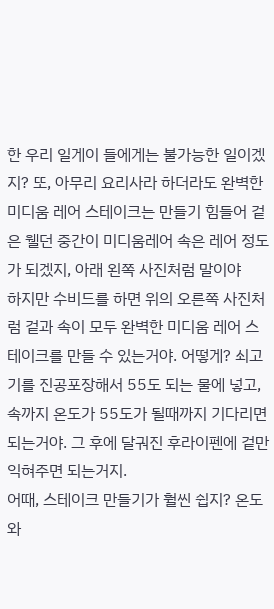한 우리 일게이 들에게는 불가능한 일이겠지? 또, 아무리 요리사라 하더라도 완벽한 미디움 레어 스테이크는 만들기 힘들어 겉은 웰던 중간이 미디움레어 속은 레어 정도가 되겠지, 아래 왼쪽 사진처럼 말이야
하지만 수비드를 하면 위의 오른쪽 사진처럼 겉과 속이 모두 완벽한 미디움 레어 스테이크를 만들 수 있는거야. 어떻게? 쇠고기를 진공포장해서 55도 되는 물에 넣고, 속까지 온도가 55도가 될때까지 기다리면 되는거야. 그 후에 달궈진 후라이펜에 겉만 익혀주면 되는거지.
어때, 스테이크 만들기가 훨씬 쉽지? 온도와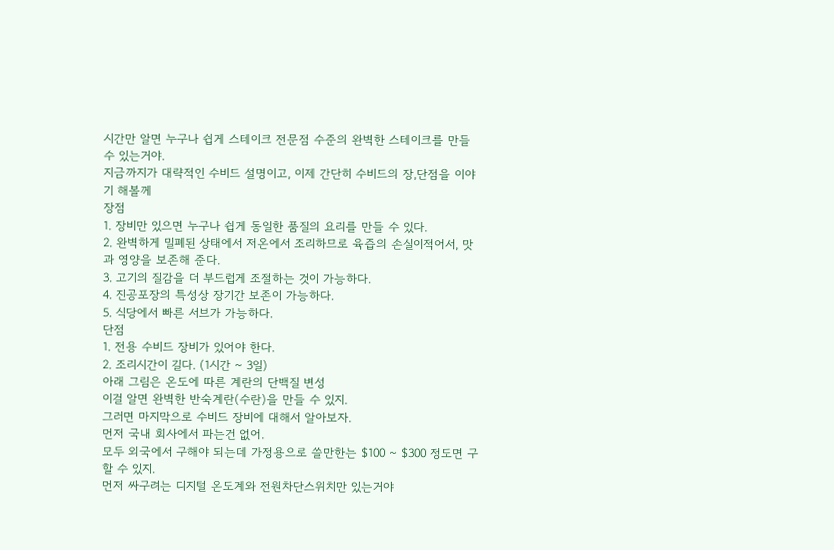시간만 알면 누구나 쉽게 스테이크 전문점 수준의 완벽한 스테이크를 만들 수 있는거야.
지금까지가 대략적인 수비드 설명이고, 이제 간단히 수비드의 장,단점을 이야기 해볼께
장점
1. 장비만 있으면 누구나 쉽게 동일한 품질의 요리를 만들 수 있다.
2. 완벽하게 밀폐된 상태에서 저온에서 조리하므로 육즙의 손실이적어서, 맛과 영양을 보존해 준다.
3. 고기의 질감을 더 부드럽게 조절하는 것이 가능하다.
4. 진공포장의 특성상 장기간 보존이 가능하다.
5. 식당에서 빠른 서브가 가능하다.
단점
1. 전용 수비드 장비가 있어야 한다.
2. 조리시간이 길다. (1시간 ~ 3일)
아래 그림은 온도에 따른 계란의 단백질 변성
이걸 알면 완벽한 반숙계란(수란)을 만들 수 있지.
그러면 마지막으로 수비드 장비에 대해서 알아보자.
먼저 국내 회사에서 파는건 없어.
모두 외국에서 구해야 되는데 가정용으로 쓸만한는 $100 ~ $300 정도면 구할 수 있지.
먼저 싸구려는 디지털 온도계와 전원차단스위치만 있는거야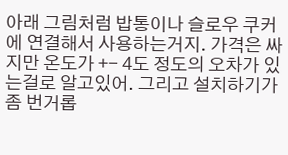아래 그림처럼 밥통이나 슬로우 쿠커에 연결해서 사용하는거지. 가격은 싸지만 온도가 +- 4도 정도의 오차가 있는걸로 알고있어. 그리고 설치하기가 좀 번거롭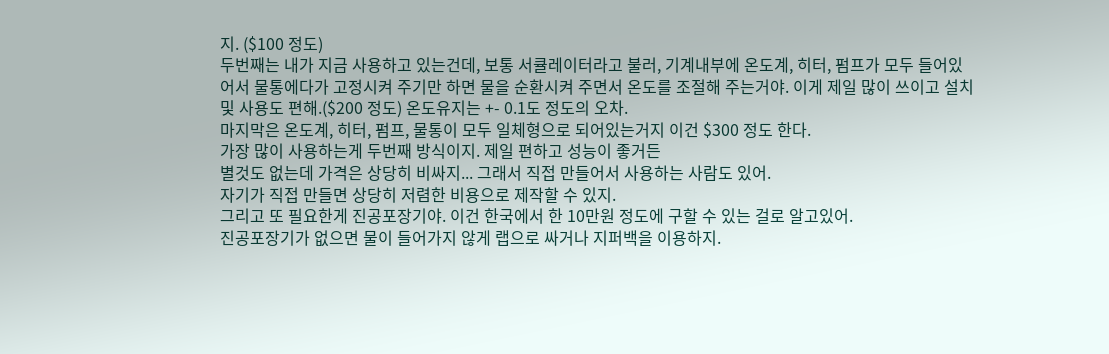지. ($100 정도)
두번째는 내가 지금 사용하고 있는건데, 보통 서큘레이터라고 불러, 기계내부에 온도계, 히터, 펌프가 모두 들어있어서 물통에다가 고정시켜 주기만 하면 물을 순환시켜 주면서 온도를 조절해 주는거야. 이게 제일 많이 쓰이고 설치및 사용도 편해.($200 정도) 온도유지는 +- 0.1도 정도의 오차.
마지막은 온도계, 히터, 펌프, 물통이 모두 일체형으로 되어있는거지 이건 $300 정도 한다.
가장 많이 사용하는게 두번째 방식이지. 제일 편하고 성능이 좋거든
별것도 없는데 가격은 상당히 비싸지... 그래서 직접 만들어서 사용하는 사람도 있어.
자기가 직접 만들면 상당히 저렴한 비용으로 제작할 수 있지.
그리고 또 필요한게 진공포장기야. 이건 한국에서 한 10만원 정도에 구할 수 있는 걸로 알고있어.
진공포장기가 없으면 물이 들어가지 않게 랩으로 싸거나 지퍼백을 이용하지.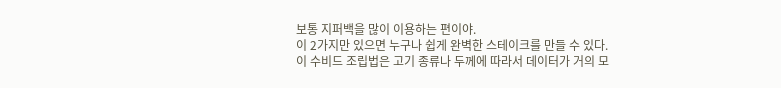보통 지퍼백을 많이 이용하는 편이야.
이 2가지만 있으면 누구나 쉽게 완벽한 스테이크를 만들 수 있다.
이 수비드 조립법은 고기 종류나 두께에 따라서 데이터가 거의 모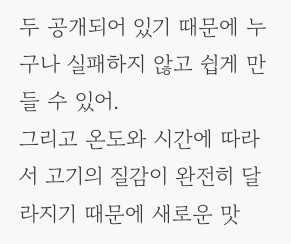두 공개되어 있기 때문에 누구나 실패하지 않고 쉽게 만들 수 있어.
그리고 온도와 시간에 따라서 고기의 질감이 완전히 달라지기 때문에 새로운 맛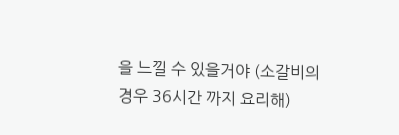을 느낄 수 있을거야 (소갈비의 경우 36시간 까지 요리해)